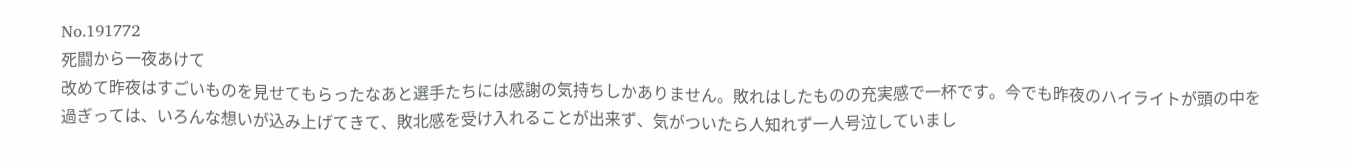No.191772
死闘から一夜あけて
改めて昨夜はすごいものを見せてもらったなあと選手たちには感謝の気持ちしかありません。敗れはしたものの充実感で一杯です。今でも昨夜のハイライトが頭の中を過ぎっては、いろんな想いが込み上げてきて、敗北感を受け入れることが出来ず、気がついたら人知れず一人号泣していまし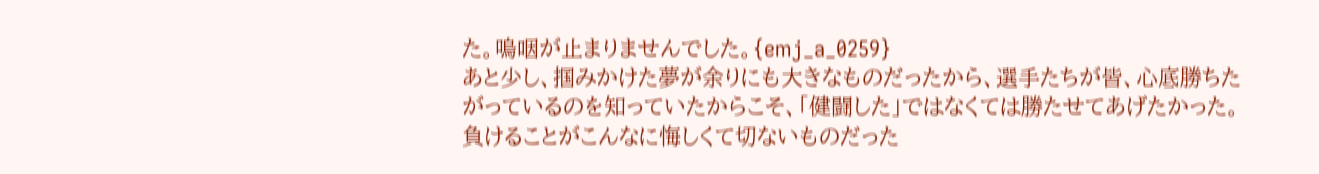た。嗚咽が止まりませんでした。{emj_a_0259}
あと少し、掴みかけた夢が余りにも大きなものだったから、選手たちが皆、心底勝ちたがっているのを知っていたからこそ、「健闘した」ではなくては勝たせてあげたかった。負けることがこんなに悔しくて切ないものだった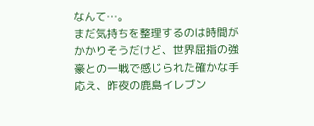なんて…。
まだ気持ちを整理するのは時間がかかりそうだけど、世界屈指の強豪との一戦で感じられた確かな手応え、昨夜の鹿島イレブン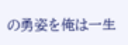の勇姿を俺は一生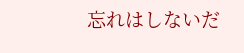忘れはしないだ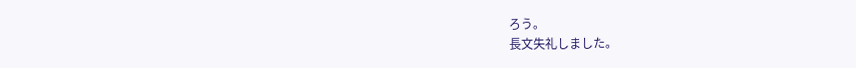ろう。
長文失礼しました。